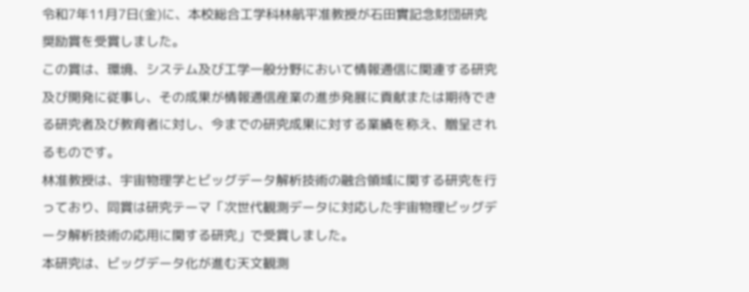令和7年11月7日(金)に、本校総合工学科林航平准教授が石田實記念財団研究奨励賞を受賞しました。
この賞は、環境、システム及び工学一般分野において情報通信に関連する研究及び開発に従事し、その成果が情報通信産業の進歩発展に貢献または期待できる研究者及び教育者に対し、今までの研究成果に対する業績を称え、贈呈されるものです。
林准教授は、宇宙物理学とビッグデータ解析技術の融合領域に関する研究を行っており、同賞は研究テーマ「次世代観測データに対応した宇宙物理ビッグデータ解析技術の応用に関する研究」で受賞しました。
本研究は、ビッグデータ化が進む天文観測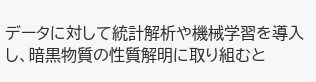データに対して統計解析や機械学習を導入し、暗黒物質の性質解明に取り組むと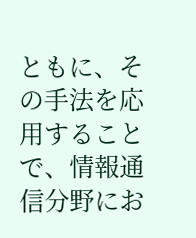ともに、その手法を応用することで、情報通信分野にお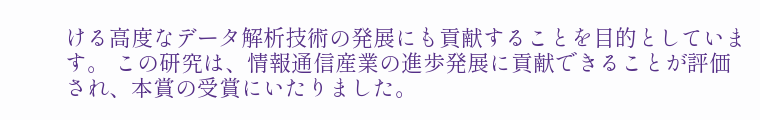ける高度なデータ解析技術の発展にも貢献することを目的としています。 この研究は、情報通信産業の進歩発展に貢献できることが評価され、本賞の受賞にいたりました。